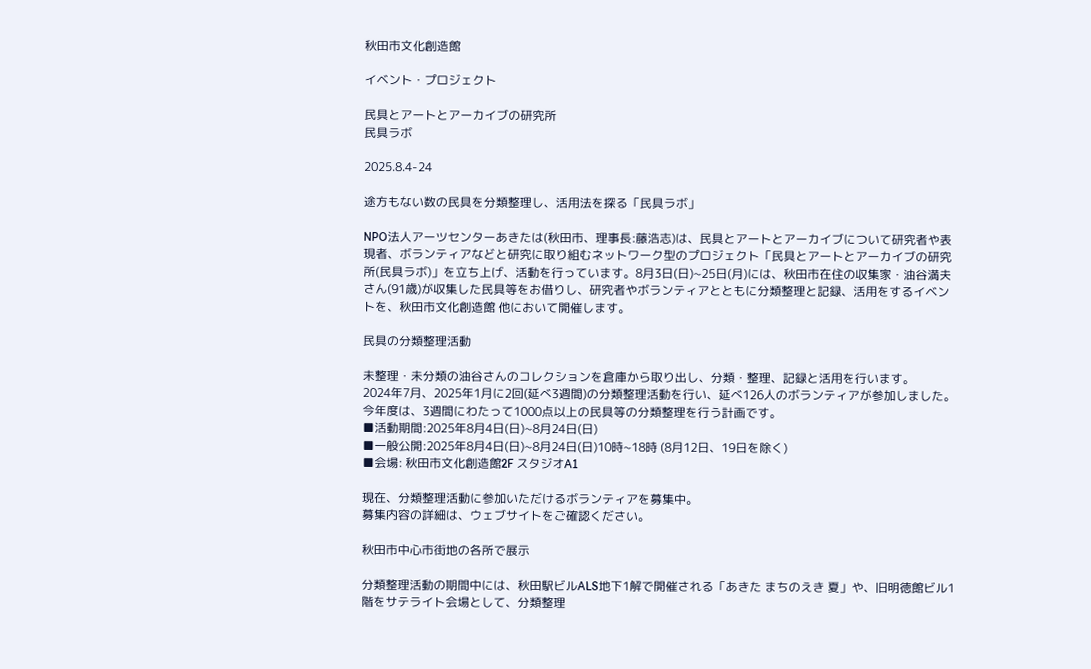秋田市文化創造館

イベント・プロジェクト

民具とアートとアーカイブの研究所
民具ラボ

2025.8.4-24

途方もない数の民具を分類整理し、活用法を探る「民具ラボ」

NPO法人アーツセンターあきたは(秋田市、理事長:藤浩志)は、民具とアートとアーカイブについて研究者や表現者、ボランティアなどと研究に取り組むネットワーク型のプロジェクト「民具とアートとアーカイブの研究所(民具ラボ)」を立ち上げ、活動を行っています。8月3日(日)~25日(月)には、秋田市在住の収集家・油谷満夫さん(91歳)が収集した民具等をお借りし、研究者やボランティアとともに分類整理と記録、活用をするイベントを、秋田市文化創造館 他において開催します。

民具の分類整理活動

未整理・未分類の油谷さんのコレクションを倉庫から取り出し、分類・整理、記録と活用を行います。
2024年7月、2025年1月に2回(延べ3週間)の分類整理活動を行い、延べ126人のボランティアが参加しました。今年度は、3週間にわたって1000点以上の民具等の分類整理を行う計画です。
■活動期間:2025年8月4日(日)~8月24日(日)
■一般公開:2025年8月4日(日)~8月24日(日)10時~18時 (8月12日、19日を除く)
■会場: 秋田市文化創造館2F スタジオA1

現在、分類整理活動に参加いただけるボランティアを募集中。
募集内容の詳細は、ウェブサイトをご確認ください。

秋田市中心市街地の各所で展示

分類整理活動の期間中には、秋田駅ビルALS地下1解で開催される「あきた まちのえき 夏」や、旧明徳館ビル1階をサテライト会場として、分類整理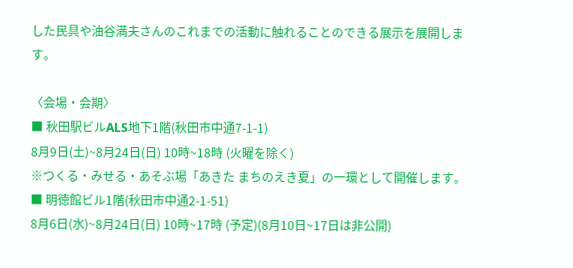した民具や油谷満夫さんのこれまでの活動に触れることのできる展示を展開します。

〈会場・会期〉
■ 秋田駅ビルALS地下1階(秋田市中通7-1-1)
8月9日(土)~8月24日(日) 10時~18時 (火曜を除く)
※つくる・みせる・あそぶ場「あきた まちのえき夏」の一環として開催します。
■ 明徳館ビル1階(秋田市中通2-1-51)
8月6日(水)~8月24日(日) 10時~17時 (予定)(8月10日~17日は非公開)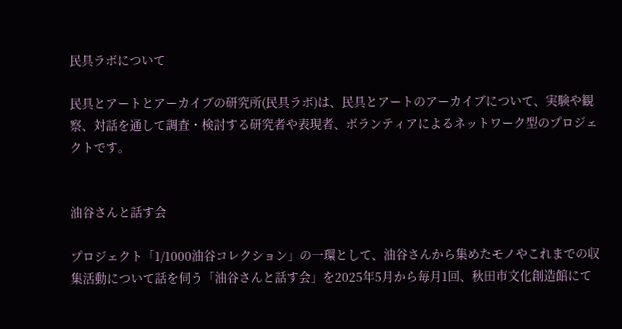民具ラボについて

民具とアートとアーカイブの研究所(民具ラボ)は、民具とアートのアーカイブについて、実験や観察、対話を通して調査・検討する研究者や表現者、ボランティアによるネットワーク型のプロジェクトです。


油谷さんと話す会

プロジェクト「1/1000油谷コレクション」の一環として、油谷さんから集めたモノやこれまでの収集活動について話を伺う「油谷さんと話す会」を2025年5月から毎月1回、秋田市文化創造館にて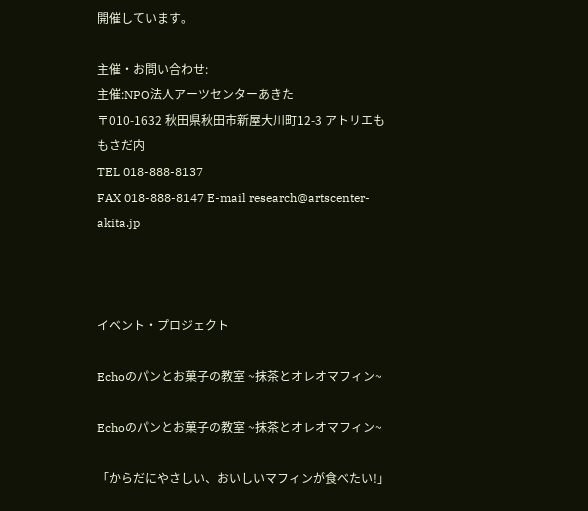開催しています。

主催・お問い合わせ:
主催:NPO法人アーツセンターあきた
〒010-1632 秋田県秋田市新屋大川町12-3 アトリエももさだ内
TEL 018-888-8137
FAX 018-888-8147 E-mail research@artscenter-akita.jp



イベント・プロジェクト

Echoのパンとお菓子の教室 ~抹茶とオレオマフィン~

Echoのパンとお菓子の教室 ~抹茶とオレオマフィン~

「からだにやさしい、おいしいマフィンが食べたい!」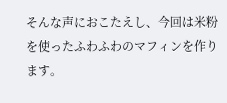そんな声におこたえし、今回は米粉を使ったふわふわのマフィンを作ります。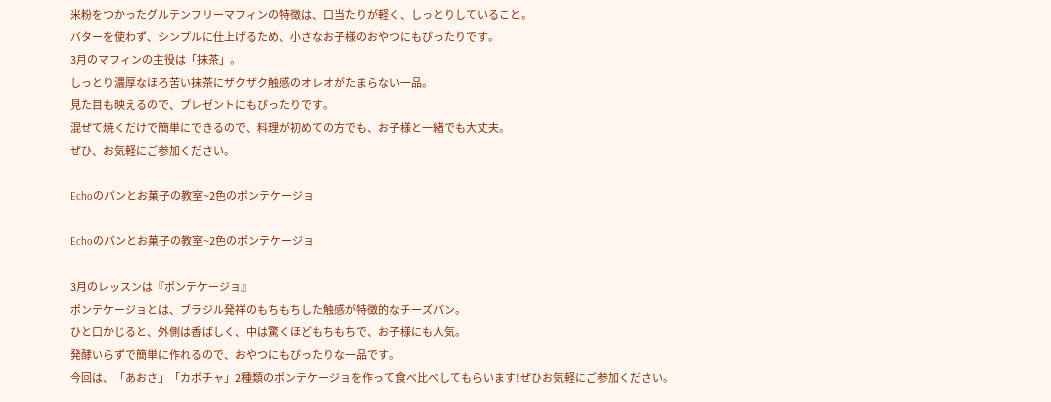米粉をつかったグルテンフリーマフィンの特徴は、口当たりが軽く、しっとりしていること。
バターを使わず、シンプルに仕上げるため、小さなお子様のおやつにもぴったりです。
3月のマフィンの主役は「抹茶」。
しっとり濃厚なほろ苦い抹茶にザクザク触感のオレオがたまらない一品。
見た目も映えるので、プレゼントにもぴったりです。
混ぜて焼くだけで簡単にできるので、料理が初めての方でも、お子様と一緒でも大丈夫。
ぜひ、お気軽にご参加ください。

Echoのパンとお菓子の教室~2色のポンテケージョ

Echoのパンとお菓子の教室~2色のポンテケージョ

3月のレッスンは『ポンテケージョ』
ポンテケージョとは、ブラジル発祥のもちもちした触感が特徴的なチーズパン。
ひと口かじると、外側は香ばしく、中は驚くほどもちもちで、お子様にも人気。
発酵いらずで簡単に作れるので、おやつにもぴったりな一品です。
今回は、「あおさ」「カボチャ」2種類のポンテケージョを作って食べ比べしてもらいます!ぜひお気軽にご参加ください。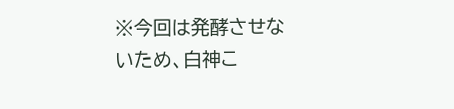※今回は発酵させないため、白神こ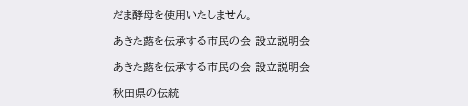だま酵母を使用いたしません。

あきた蕗を伝承する市民の会 設立説明会

あきた蕗を伝承する市民の会 設立説明会

秋田県の伝統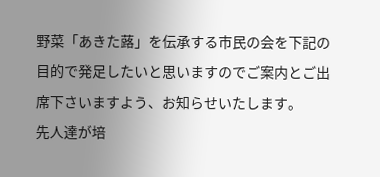野菜「あきた蕗」を伝承する市民の会を下記の目的で発足したいと思いますのでご案内とご出席下さいますよう、お知らせいたします。
先人達が培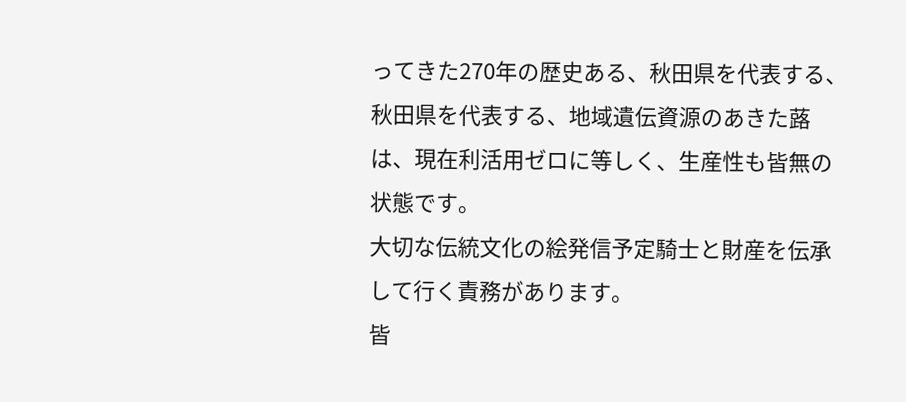ってきた270年の歴史ある、秋田県を代表する、秋田県を代表する、地域遺伝資源のあきた蕗は、現在利活用ゼロに等しく、生産性も皆無の状態です。
大切な伝統文化の絵発信予定騎士と財産を伝承して行く責務があります。
皆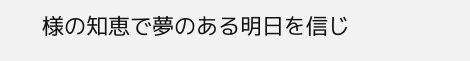様の知恵で夢のある明日を信じ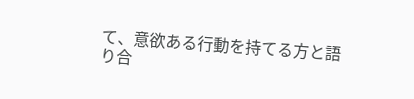て、意欲ある行動を持てる方と語り合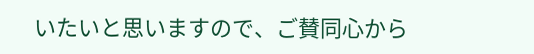いたいと思いますので、ご賛同心から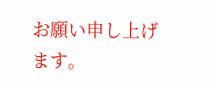お願い申し上げます。